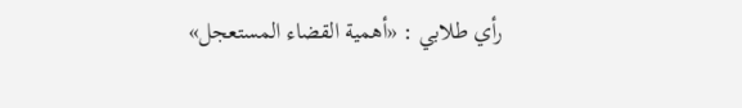رأي طلابي : «أهمية القضاء المستعجل»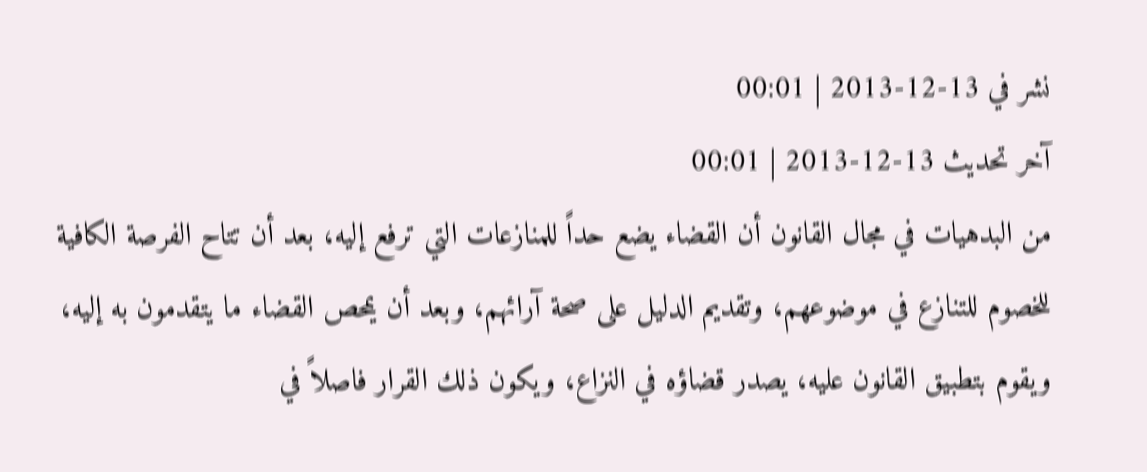نشر في 13-12-2013 | 00:01
آخر تحديث 13-12-2013 | 00:01
من البدهيات في مجال القانون أن القضاء يضع حداً للمنازعات التي ترفع إليه، بعد أن تتاح الفرصة الكافية للخصوم للتنازع في موضوعهم، وتقديم الدليل على صحة آرائهم، وبعد أن يمحص القضاء ما يتقدمون به إليه، ويقوم بتطبيق القانون عليه، يصدر قضاؤه في النزاع، ويكون ذلك القرار فاصلاً في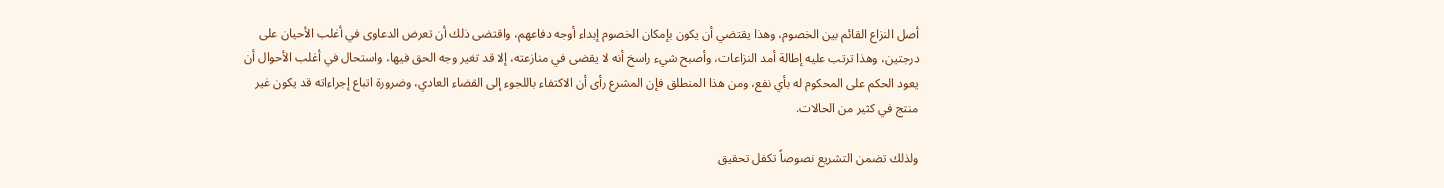أصل النزاع القائم بين الخصوم، وهذا يقتضي أن يكون بإمكان الخصوم إبداء أوجه دفاعهم، واقتضى ذلك أن تعرض الدعاوى في أغلب الأحيان على درجتين، وهذا ترتب عليه إطالة أمد النزاعات، وأصبح شيء راسخ أنه لا يقضى في منازعته، إلا قد تغير وجه الحق فيها، واستحال في أغلب الأحوال أن يعود الحكم على المحكوم له بأي نفع، ومن هذا المنطلق فإن المشرع رأى أن الاكتفاء باللجوء إلى القضاء العادي، وضرورة اتباع إجراءاته قد يكون غير منتج في كثير من الحالات.

ولذلك تضمن التشريع نصوصاً تكفل تحقيق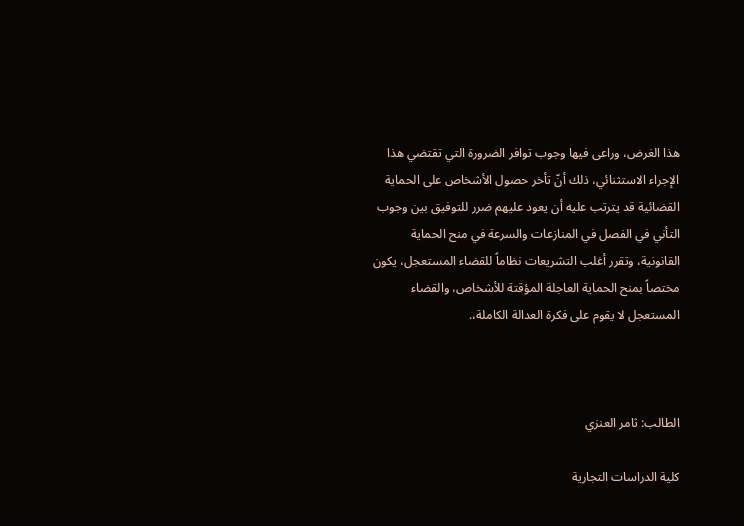هذا الغرض، وراعى فيها وجوب توافر الضرورة التي تقتضي هذا الإجراء الاستثنائي، ذلك أنّ تأخر حصول الأشخاص على الحماية القضائية قد يترتب عليه أن يعود عليهم ضرر للتوفيق بين وجوب التأني في الفصل في المنازعات والسرعة في منح الحماية القانونية، وتقرر أغلب التشريعات نظاماً للقضاء المستعجل، يكون مختصاً بمنح الحماية العاجلة المؤقتة للأشخاص، والقضاء المستعجل لا يقوم على فكرة العدالة الكاملة،.



الطالب: ثامر العنزي

كلية الدراسات التجارية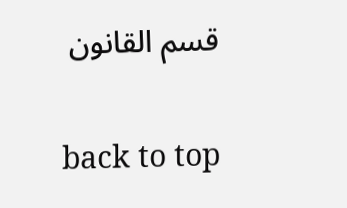قسم القانون

back to top